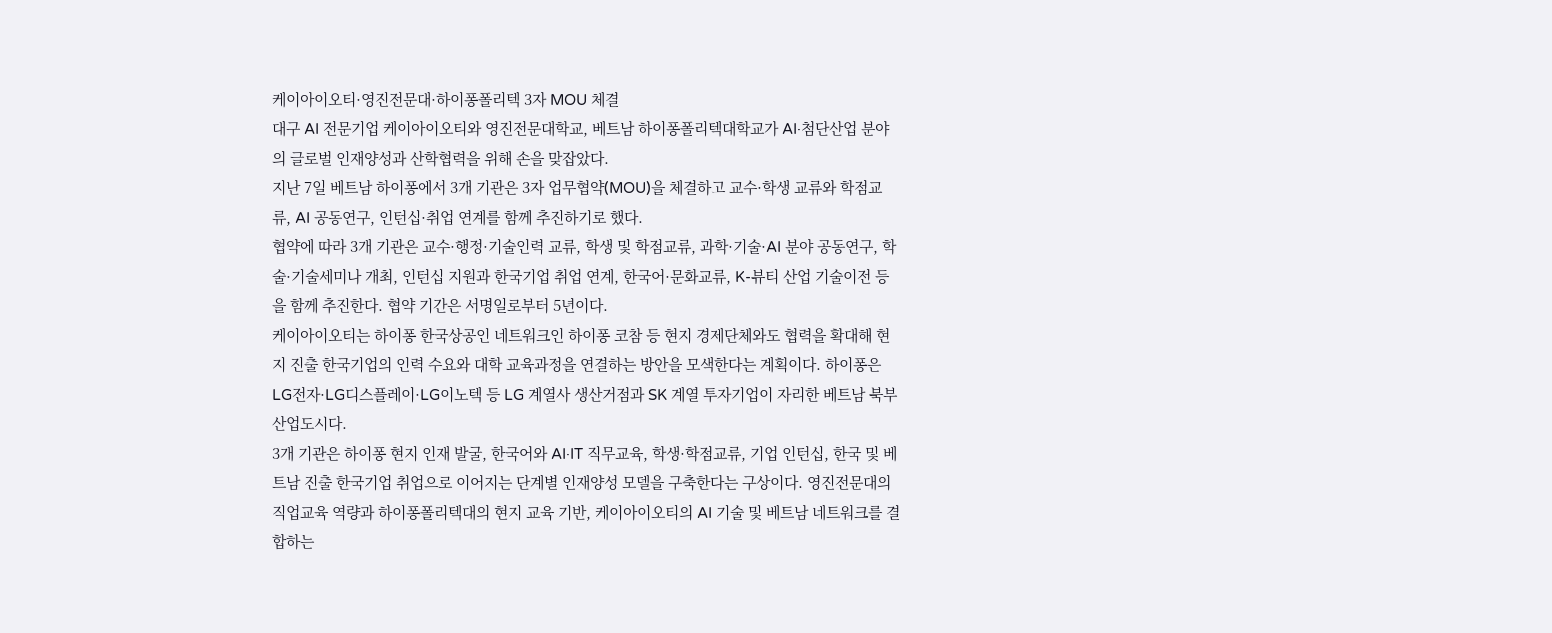케이아이오티·영진전문대·하이퐁폴리텍 3자 MOU 체결
대구 AI 전문기업 케이아이오티와 영진전문대학교, 베트남 하이퐁폴리텍대학교가 AI·첨단산업 분야의 글로벌 인재양성과 산학협력을 위해 손을 맞잡았다.
지난 7일 베트남 하이퐁에서 3개 기관은 3자 업무협약(MOU)을 체결하고 교수·학생 교류와 학점교류, AI 공동연구, 인턴십·취업 연계를 함께 추진하기로 했다.
협약에 따라 3개 기관은 교수·행정·기술인력 교류, 학생 및 학점교류, 과학·기술·AI 분야 공동연구, 학술·기술세미나 개최, 인턴십 지원과 한국기업 취업 연계, 한국어·문화교류, K-뷰티 산업 기술이전 등을 함께 추진한다. 협약 기간은 서명일로부터 5년이다.
케이아이오티는 하이퐁 한국상공인 네트워크인 하이퐁 코참 등 현지 경제단체와도 협력을 확대해 현지 진출 한국기업의 인력 수요와 대학 교육과정을 연결하는 방안을 모색한다는 계획이다. 하이퐁은 LG전자·LG디스플레이·LG이노텍 등 LG 계열사 생산거점과 SK 계열 투자기업이 자리한 베트남 북부 산업도시다.
3개 기관은 하이퐁 현지 인재 발굴, 한국어와 AI·IT 직무교육, 학생·학점교류, 기업 인턴십, 한국 및 베트남 진출 한국기업 취업으로 이어지는 단계별 인재양성 모델을 구축한다는 구상이다. 영진전문대의 직업교육 역량과 하이퐁폴리텍대의 현지 교육 기반, 케이아이오티의 AI 기술 및 베트남 네트워크를 결합하는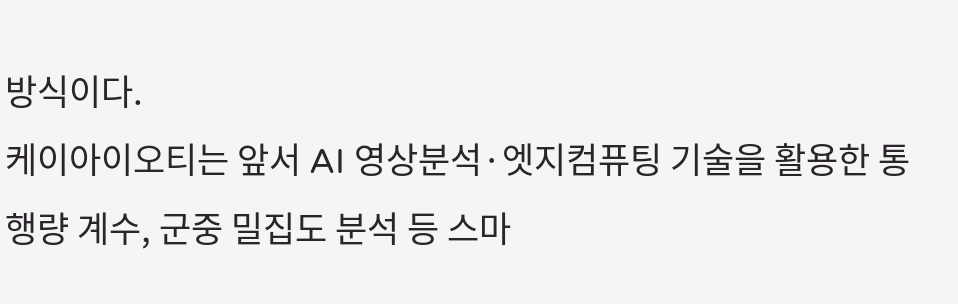방식이다.
케이아이오티는 앞서 AI 영상분석·엣지컴퓨팅 기술을 활용한 통행량 계수, 군중 밀집도 분석 등 스마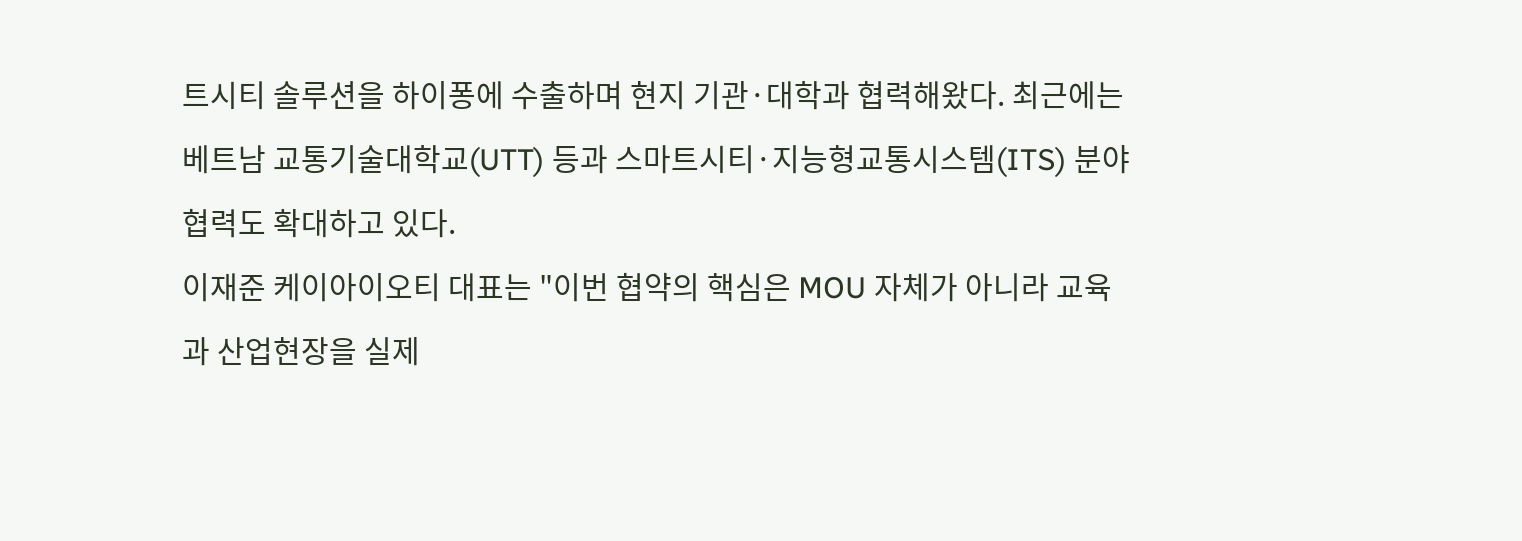트시티 솔루션을 하이퐁에 수출하며 현지 기관·대학과 협력해왔다. 최근에는 베트남 교통기술대학교(UTT) 등과 스마트시티·지능형교통시스템(ITS) 분야 협력도 확대하고 있다.
이재준 케이아이오티 대표는 "이번 협약의 핵심은 MOU 자체가 아니라 교육과 산업현장을 실제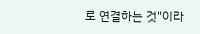로 연결하는 것"이라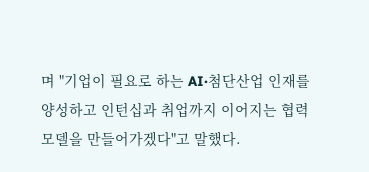며 "기업이 필요로 하는 AI·첨단산업 인재를 양성하고 인턴십과 취업까지 이어지는 협력모델을 만들어가겠다"고 말했다.